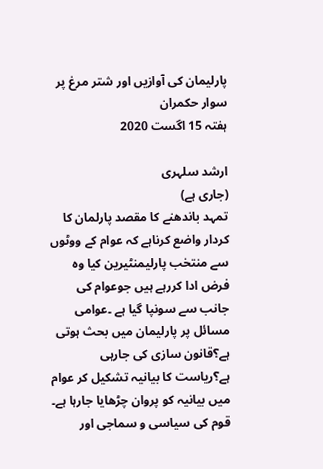پارلیمان کی آوازیں اور شتر مرغ پر سوار حکمران
ہفتہ 15 اگست 2020

ارشد سلہری
(جاری ہے)
تمہد باندھنے کا مقصد پارلمان کا کردار واضع کرناہے کہ عوام کے ووٹوں سے منتخب پارلیمنٹیرین کیا وہ فرض ادا کررہے ہیں جوعوام کی جانب سے سونپا گیا ہے ۔عوامی مسائل پر پارلیمان میں بحث ہوتی ہے؟قانون سازی کی جارہی ہے؟ریاست کا بیانیہ تشکیل کر عوام میں بیانیہ کو پروان چڑھایا جارہا ہے۔ قوم کی سیاسی و سماجی اور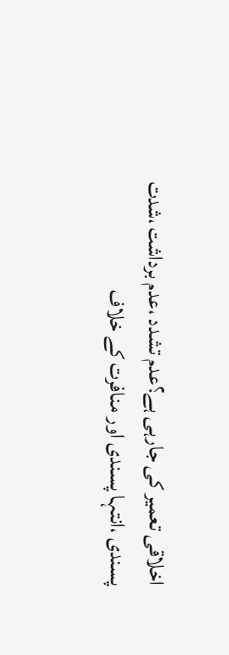اخلاقی تعمیر کی جارہی ہے؟عدم تشدد ،عدم برداشت ،شدت پسندی ،انتہا پسندی اور منافرت کے خلاف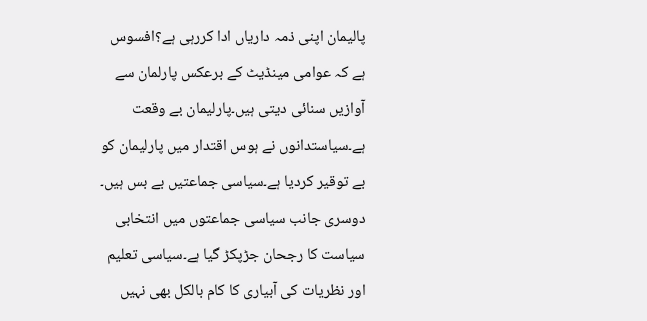پالیمان اپنی ذمہ داریاں ادا کررہی ہے؟افسوس ہے کہ عوامی مینڈیٹ کے برعکس پارلمان سے آوازیں سنائی دیتی ہیں۔پارلیمان بے وقعت ہے۔سیاستدانوں نے ہوس اقتدار میں پارلیمان کو بے توقیر کردیا ہے۔سیاسی جماعتیں بے بس ہیں۔
دوسری جانب سیاسی جماعتوں میں انتخابی سیاست کا رجحان جڑپکڑ گیا ہے۔سیاسی تعلیم اور نظریات کی آبیاری کا کام بالکل بھی نہیں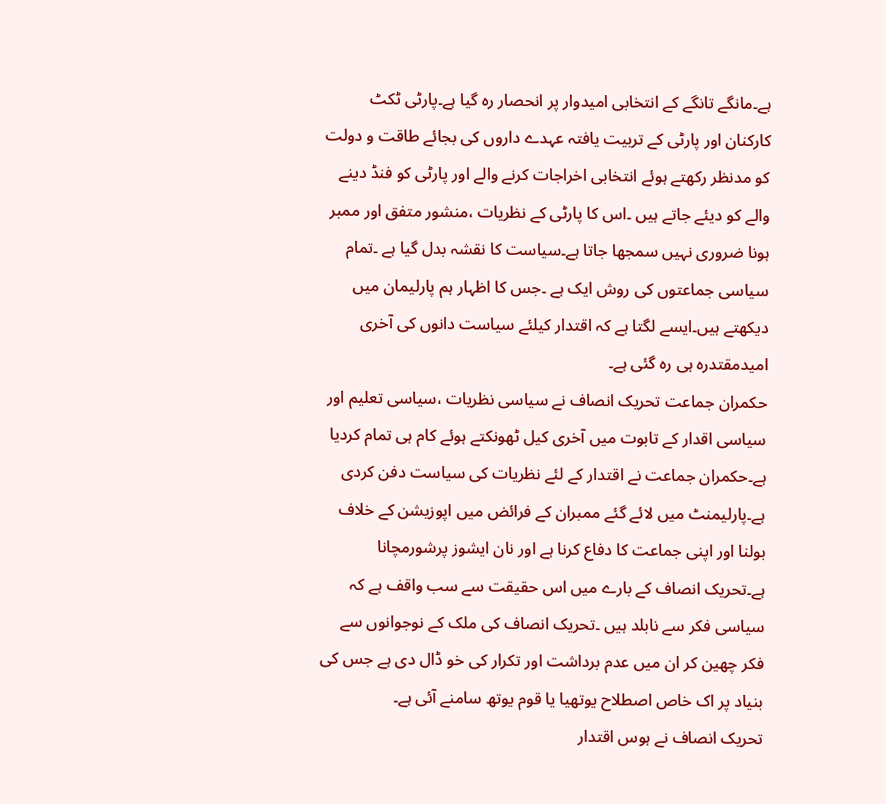ہے۔مانگے تانگے کے انتخابی امیدوار پر انحصار رہ گیا ہے۔پارٹی ٹکٹ کارکنان اور پارٹی کے تربیت یافتہ عہدے داروں کی بجائے طاقت و دولت کو مدنظر رکھتے ہوئے انتخابی اخراجات کرنے والے اور پارٹی کو فنڈ دینے والے کو دیئے جاتے ہیں ۔اس کا پارٹی کے نظریات ،منشور متفق اور ممبر ہونا ضروری نہیں سمجھا جاتا ہے۔سیاست کا نقشہ بدل گیا ہے ۔تمام سیاسی جماعتوں کی روش ایک ہے ۔جس کا اظہار ہم پارلیمان میں دیکھتے ہیں۔ایسے لگتا ہے کہ اقتدار کیلئے سیاست دانوں کی آخری امیدمقتدرہ ہی رہ گئی ہے۔
حکمران جماعت تحریک انصاف نے سیاسی نظریات ،سیاسی تعلیم اور سیاسی اقدار کے تابوت میں آخری کیل ٹھونکتے ہوئے کام ہی تمام کردیا ہے۔حکمران جماعت نے اقتدار کے لئے نظریات کی سیاست دفن کردی ہے۔پارلیمنٹ میں لائے گئے ممبران کے فرائض میں اپوزیشن کے خلاف بولنا اور اپنی جماعت کا دفاع کرنا ہے اور نان ایشوز پرشورمچانا ہے۔تحریک انصاف کے بارے میں اس حقیقت سے سب واقف ہے کہ سیاسی فکر سے نابلد ہیں ۔تحریک انصاف کی ملک کے نوجوانوں سے فکر چھین کر ان میں عدم برداشت اور تکرار کی خو ڈال دی ہے جس کی بنیاد پر اک خاص اصطلاح یوتھیا یا قوم یوتھ سامنے آئی ہے۔
تحریک انصاف نے ہوس اقتدار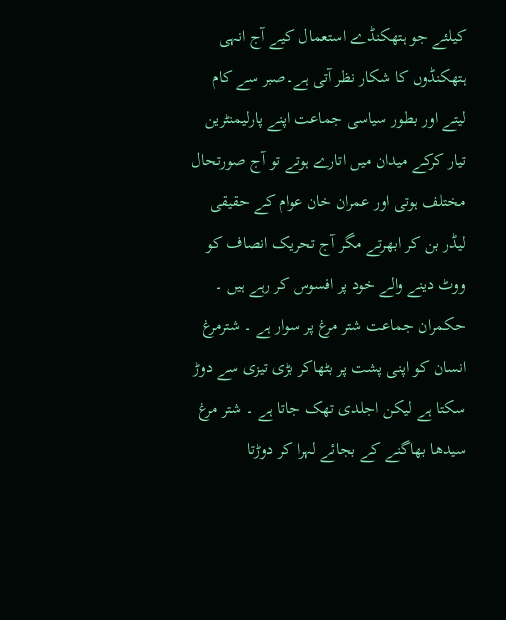کیلئے جو ہتھکنڈے استعمال کیے آج انہی ہتھکنڈوں کا شکار نظر آتی ہے۔صبر سے کام لیتے اور بطور سیاسی جماعت اپنے پارلیمنٹرین تیار کرکے میدان میں اتارے ہوتے تو آج صورتحال مختلف ہوتی اور عمران خان عوام کے حقیقی لیڈر بن کر ابھرتے مگر آج تحریک انصاف کو ووٹ دینے والے خود پر افسوس کر رہے ہیں ۔
حکمران جماعت شتر مرغ پر سوار ہے ۔ شترمرغ انسان کو اپنی پشت پر بٹھاکر بڑی تیزی سے دوڑ سکتا ہے لیکن اجلدی تھک جاتا ہے ۔ شتر مرغ سیدھا بھاگنے کے بجائے لہرا کر دوڑتا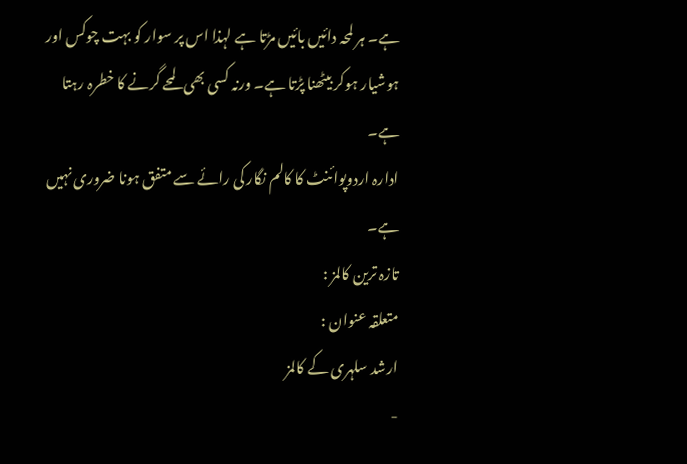ہے۔ ہر لمحہ دائیں بائیں مڑتا ہے لہذا اس پر سوار کو بہت چوکس اور ہوشیار ہوکر بیٹھنا پڑتا ہے۔ ورنہ کسی بھی لمحے گرنے کا خطرہ رہتا ہے۔
ادارہ اردوپوائنٹ کا کالم نگار کی رائے سے متفق ہونا ضروری نہیں ہے۔
تازہ ترین کالمز :
متعلقہ عنوان :
ارشد سلہری کے کالمز
-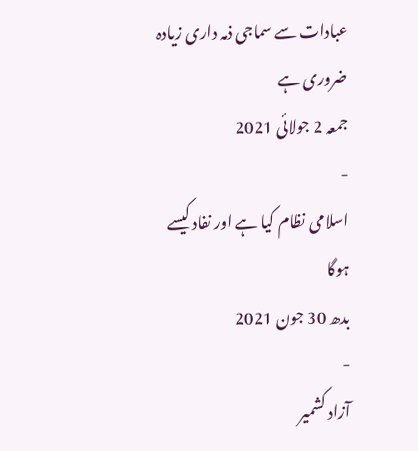عبادات سے سماجی ذمہ داری زیادہ ضروری ہے
جمعہ 2 جولائی 2021
-
اسلامی نظام کیا ہے اور نفاد کیسے ہوگا
بدھ 30 جون 2021
-
آزاد کشمیر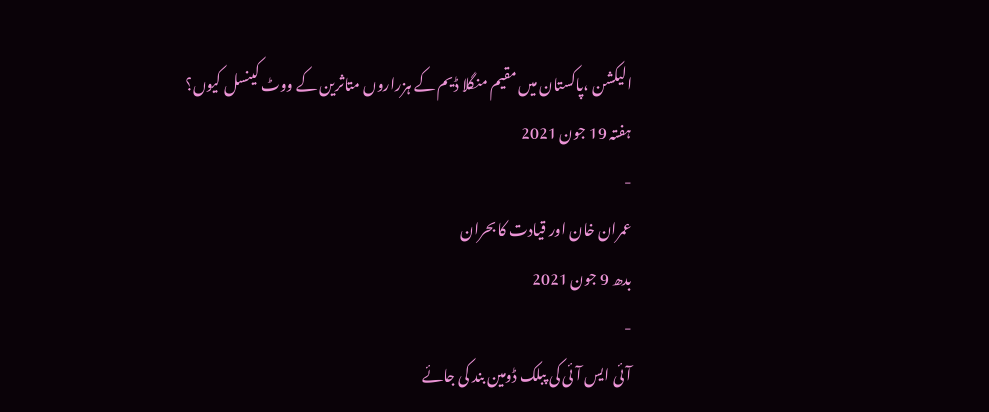الیکشن ،پاکستان میں مقیم منگلا ڈیم کے ہزراروں متاثرین کے ووٹ کینسل کیوں؟
ہفتہ 19 جون 2021
-
عمران خان اور قیادت کا بحران
بدھ 9 جون 2021
-
آئی ایس آئی کی پبلک ڈومین بند کی جائے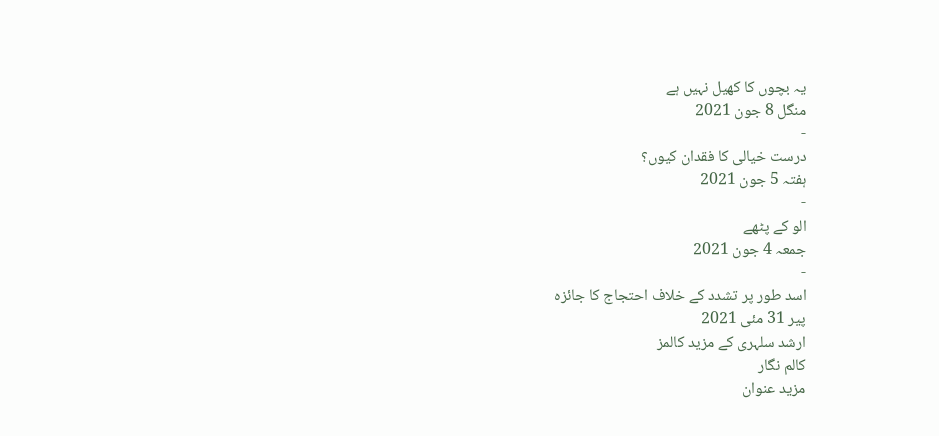یہ بچوں کا کھیل نہیں ہے
منگل 8 جون 2021
-
درست خیالی کا فقدان کیوں؟
ہفتہ 5 جون 2021
-
الو کے پٹھے
جمعہ 4 جون 2021
-
اسد طور پر تشدد کے خلاف احتجاج کا جائزہ
پیر 31 مئی 2021
ارشد سلہری کے مزید کالمز
کالم نگار
مزید عنوان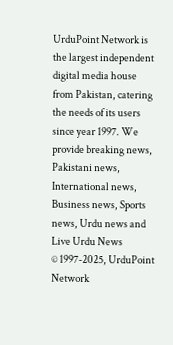UrduPoint Network is the largest independent digital media house from Pakistan, catering the needs of its users since year 1997. We provide breaking news, Pakistani news, International news, Business news, Sports news, Urdu news and Live Urdu News
© 1997-2025, UrduPoint Network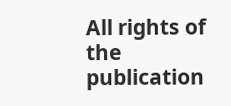All rights of the publication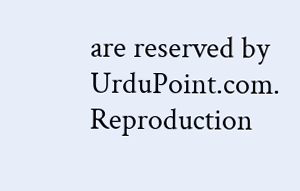are reserved by UrduPoint.com. Reproduction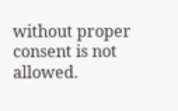without proper consent is not allowed.